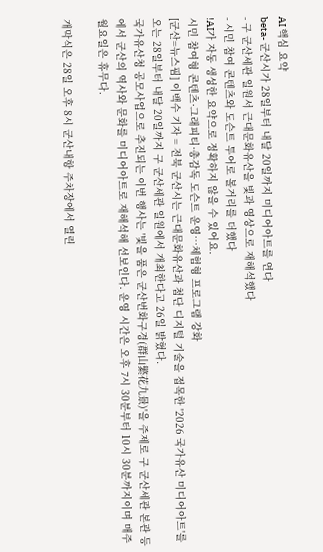AI 핵심 요약
beta- 군산시가 28일부터 내달 20일까지 미디어아트를 연다
- 구 군산세관 일원서 근대문화유산을 빛과 영상으로 재해석했다
- 시민 참여 콘텐츠와 도슨트 투어로 볼거리를 더했다
!AI가 자동 생성한 요약으로 정확하지 않을 수 있어요.
시민 참여형 콘텐츠·그래피티·총감독 도슨트 운영…체험형 프로그램 강화
[군산=뉴스핌] 이백수 기자 = 전북 군산시는 근대문화유산과 첨단 디지털 기술을 접목한 '2026 국가유산 미디어아트'를 오는 28일부터 내달 20일까지 구 군산세관 일원에서 개최한다고 26일 밝혔다.
국가유산청 공모사업으로 추진되는 이번 행사는 '빛을 품은 군산번화구경(群山繁花九景)'을 주제로 구 군산세관 본관 등에서 군산의 역사와 문화를 미디어아트로 재해석해 선보인다. 운영 시간은 오후 7시 30분부터 10시 30분까지이며 매주 월요일은 휴무다.

개막식은 28일 오후 8시 군산내항 주차장에서 열린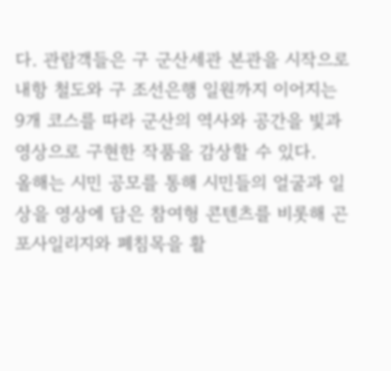다. 관람객들은 구 군산세관 본관을 시작으로 내항 철도와 구 조선은행 일원까지 이어지는 9개 코스를 따라 군산의 역사와 공간을 빛과 영상으로 구현한 작품을 감상할 수 있다.
올해는 시민 공모를 통해 시민들의 얼굴과 일상을 영상에 담은 참여형 콘텐츠를 비롯해 곤포사일리지와 폐침목을 활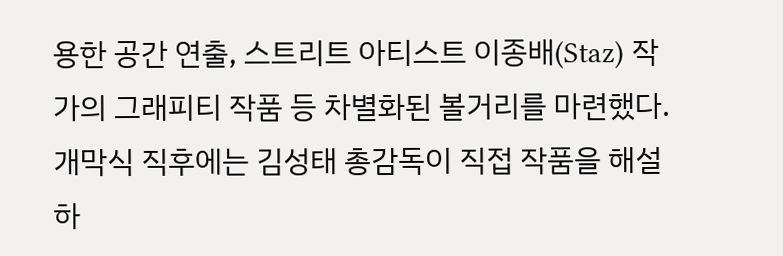용한 공간 연출, 스트리트 아티스트 이종배(Staz) 작가의 그래피티 작품 등 차별화된 볼거리를 마련했다.
개막식 직후에는 김성태 총감독이 직접 작품을 해설하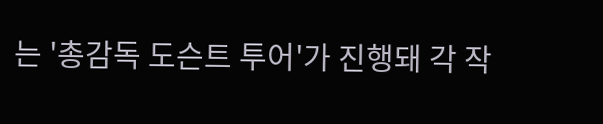는 '총감독 도슨트 투어'가 진행돼 각 작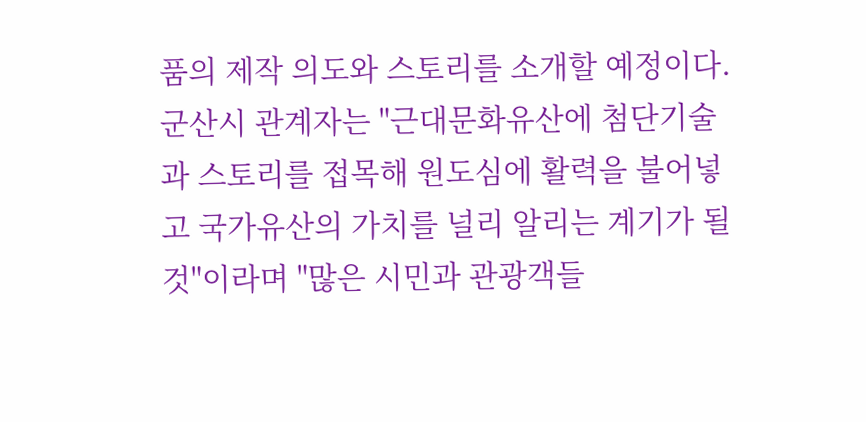품의 제작 의도와 스토리를 소개할 예정이다.
군산시 관계자는 "근대문화유산에 첨단기술과 스토리를 접목해 원도심에 활력을 불어넣고 국가유산의 가치를 널리 알리는 계기가 될 것"이라며 "많은 시민과 관광객들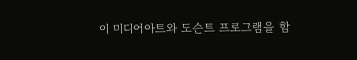이 미디어아트와 도슨트 프로그램을 함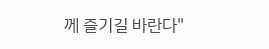께 즐기길 바란다"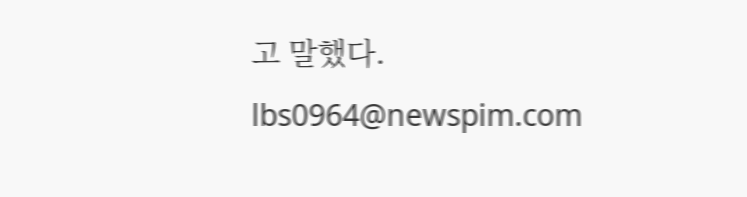고 말했다.
lbs0964@newspim.com